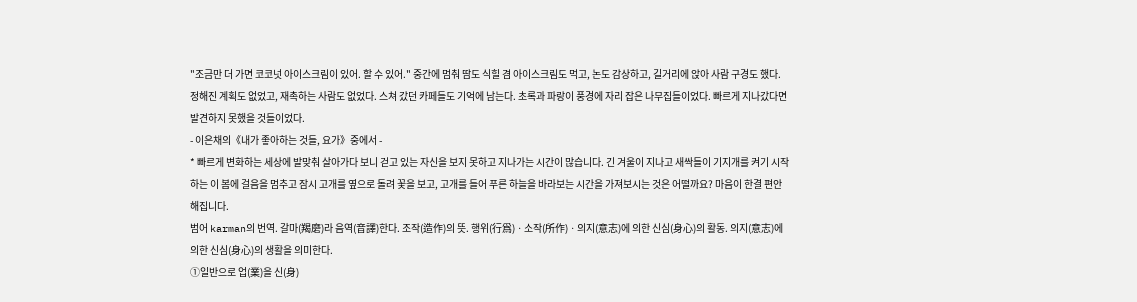"조금만 더 가면 코코넛 아이스크림이 있어. 할 수 있어." 중간에 멈춰 땀도 식힐 겸 아이스크림도 먹고, 논도 감상하고, 길거리에 앉아 사람 구경도 했다. 정해진 계획도 없었고, 재촉하는 사람도 없었다. 스쳐 갔던 카페들도 기억에 남는다. 초록과 파랑이 풍경에 자리 잡은 나무집들이었다. 빠르게 지나갔다면 발견하지 못했을 것들이었다.
- 이은채의《내가 좋아하는 것들, 요가》중에서 -
* 빠르게 변화하는 세상에 발맞춰 살아가다 보니 걷고 있는 자신을 보지 못하고 지나가는 시간이 많습니다. 긴 겨울이 지나고 새싹들이 기지개를 켜기 시작하는 이 봄에 걸음을 멈추고 잠시 고개를 옆으로 돌려 꽃을 보고, 고개를 들어 푸른 하늘을 바라보는 시간을 가져보시는 것은 어떨까요? 마음이 한결 편안해집니다.
범어 karman의 번역. 갈마(羯磨)라 음역(音譯)한다. 조작(造作)의 뜻. 행위(行爲)ㆍ소작(所作)ㆍ의지(意志)에 의한 신심(身心)의 활동. 의지(意志)에 의한 신심(身心)의 생활을 의미한다.
①일반으로 업(業)을 신(身)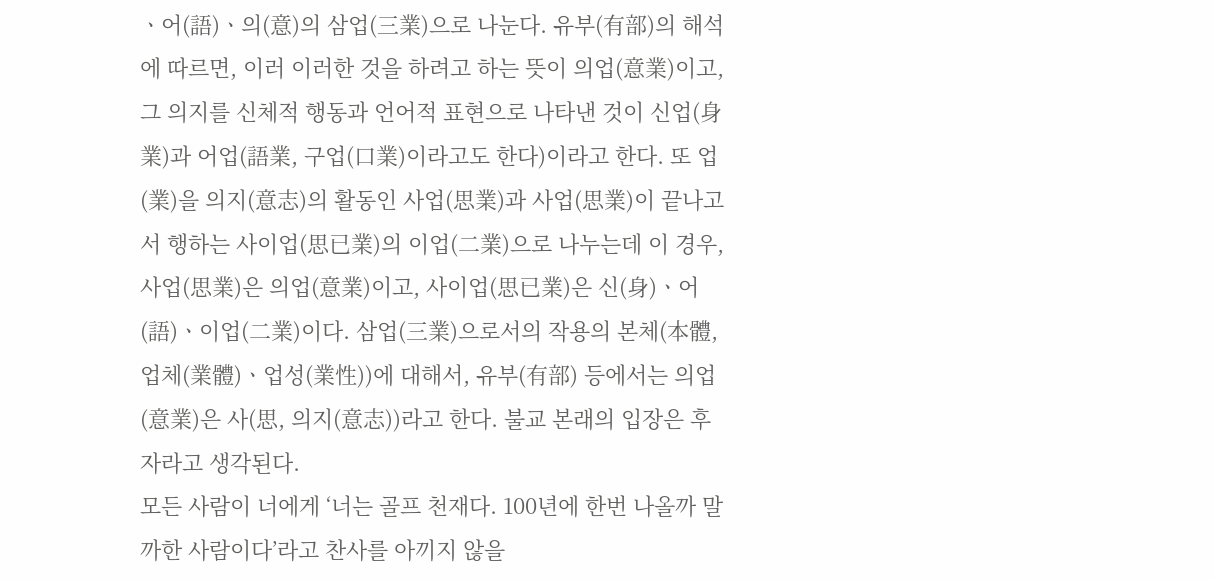ㆍ어(語)ㆍ의(意)의 삼업(三業)으로 나눈다. 유부(有部)의 해석에 따르면, 이러 이러한 것을 하려고 하는 뜻이 의업(意業)이고, 그 의지를 신체적 행동과 언어적 표현으로 나타낸 것이 신업(身業)과 어업(語業, 구업(口業)이라고도 한다)이라고 한다. 또 업(業)을 의지(意志)의 활동인 사업(思業)과 사업(思業)이 끝나고서 행하는 사이업(思已業)의 이업(二業)으로 나누는데 이 경우, 사업(思業)은 의업(意業)이고, 사이업(思已業)은 신(身)ㆍ어(語)ㆍ이업(二業)이다. 삼업(三業)으로서의 작용의 본체(本體, 업체(業體)ㆍ업성(業性))에 대해서, 유부(有部) 등에서는 의업(意業)은 사(思, 의지(意志))라고 한다. 불교 본래의 입장은 후자라고 생각된다.
모든 사람이 너에게 ‘너는 골프 천재다. 100년에 한번 나올까 말까한 사람이다’라고 찬사를 아끼지 않을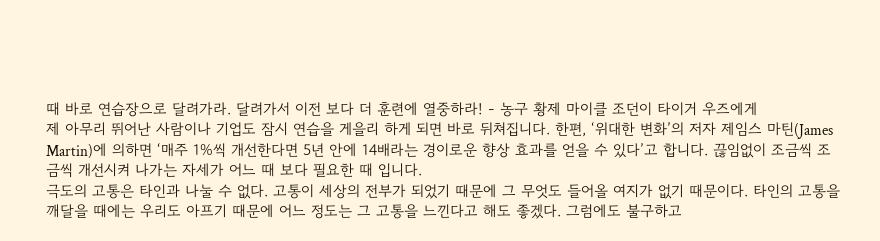때 바로 연습장으로 달려가라. 달려가서 이전 보다 더 훈련에 열중하라! - 농구 황제 마이클 조던이 타이거 우즈에게
제 아무리 뛰어난 사람이나 기업도 잠시 연습을 게을리 하게 되면 바로 뒤쳐집니다. 한편, ‘위대한 변화’의 저자 제임스 마틴(James Martin)에 의하면 ‘매주 1%씩 개선한다면 5년 안에 14배라는 경이로운 향상 효과를 얻을 수 있다’고 합니다. 끊임없이 조금씩 조금씩 개선시켜 나가는 자세가 어느 때 보다 필요한 때 입니다.
극도의 고통은 타인과 나눌 수 없다. 고통이 세상의 전부가 되었기 때문에 그 무엇도 들어올 여지가 없기 때문이다. 타인의 고통을 깨달을 때에는 우리도 아프기 때문에 어느 정도는 그 고통을 느낀다고 해도 좋겠다. 그럼에도 불구하고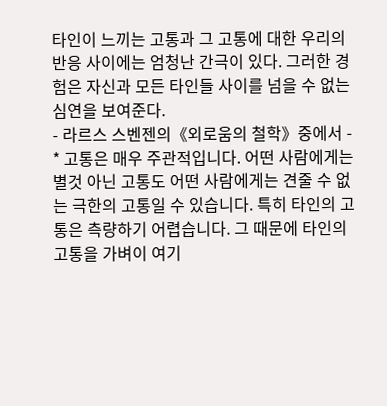타인이 느끼는 고통과 그 고통에 대한 우리의 반응 사이에는 엄청난 간극이 있다. 그러한 경험은 자신과 모든 타인들 사이를 넘을 수 없는 심연을 보여준다.
- 라르스 스벤젠의《외로움의 철학》중에서 -
* 고통은 매우 주관적입니다. 어떤 사람에게는 별것 아닌 고통도 어떤 사람에게는 견줄 수 없는 극한의 고통일 수 있습니다. 특히 타인의 고통은 측량하기 어렵습니다. 그 때문에 타인의 고통을 가벼이 여기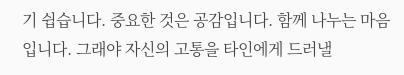기 쉽습니다. 중요한 것은 공감입니다. 함께 나누는 마음입니다. 그래야 자신의 고통을 타인에게 드러낼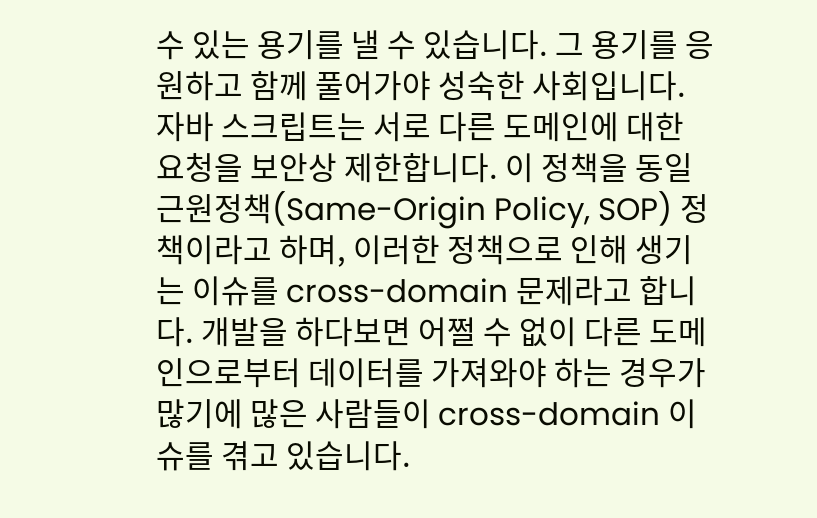수 있는 용기를 낼 수 있습니다. 그 용기를 응원하고 함께 풀어가야 성숙한 사회입니다.
자바 스크립트는 서로 다른 도메인에 대한 요청을 보안상 제한합니다. 이 정책을 동일근원정책(Same-Origin Policy, SOP) 정책이라고 하며, 이러한 정책으로 인해 생기는 이슈를 cross-domain 문제라고 합니다. 개발을 하다보면 어쩔 수 없이 다른 도메인으로부터 데이터를 가져와야 하는 경우가 많기에 많은 사람들이 cross-domain 이슈를 겪고 있습니다.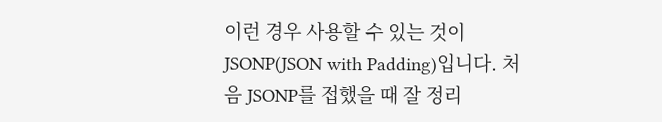이런 경우 사용할 수 있는 것이 JSONP(JSON with Padding)입니다. 처음 JSONP를 접했을 때 잘 정리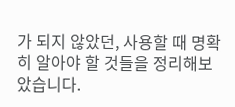가 되지 않았던, 사용할 때 명확히 알아야 할 것들을 정리해보았습니다.